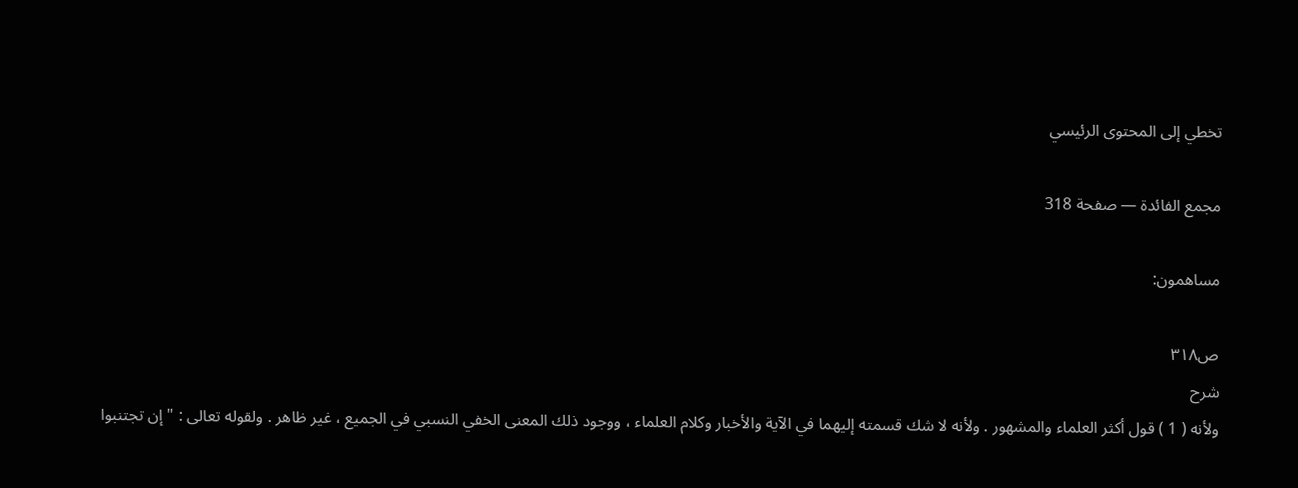تخطي إلى المحتوى الرئيسي

مجمع الفائدة — صفحة 318

مساهمون:

ص٣١٨
شرح
ولأنه ( 1 ) قول أكثر العلماء والمشهور . ولأنه لا شك قسمته إليهما في الآية والأخبار وكلام العلماء ، ووجود ذلك المعنى الخفي النسبي في الجميع ، غير ظاهر . ولقوله تعالى : " إن تجتنبوا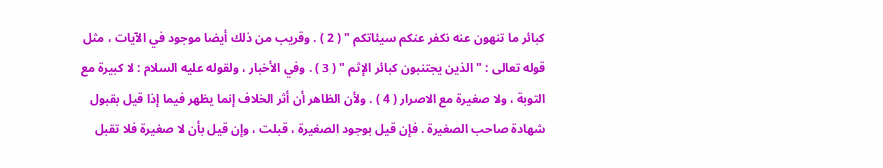كبائر ما تنهون عنه نكفر عنكم سيئاتكم " ( 2 ) . وقريب من ذلك أيضا موجود في الآيات ، مثل قوله تعالى : " الذين يجتنبون كبائر الإثم " ( 3 ) . وفي الأخبار ، ولقوله عليه السلام : لا كبيرة مع التوبة ، ولا صغيرة مع الاصرار ( 4 ) . ولأن الظاهر أن أثر الخلاف إنما يظهر فيما إذا قيل بقبول شهادة صاحب الصغيرة . فإن قيل بوجود الصغيرة ، قبلت ، وإن قيل بأن لا صغيرة فلا تقبل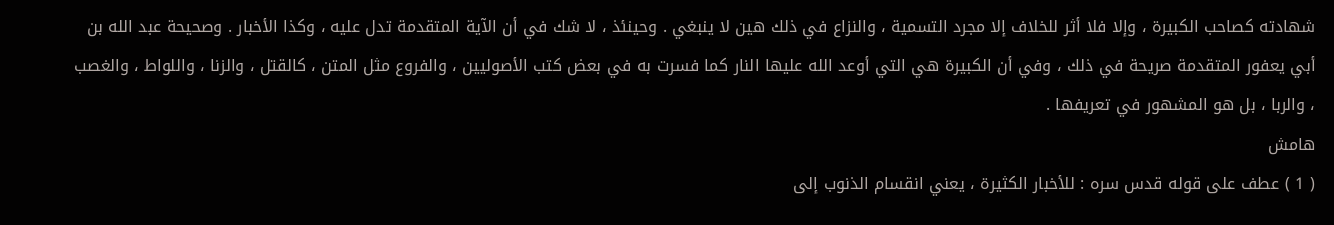شهادته كصاحب الكبيرة ، وإلا فلا أثر للخلاف إلا مجرد التسمية ، والنزاع في ذلك هين لا ينبغي . وحينئذ ، لا شك في أن الآية المتقدمة تدل عليه ، وكذا الأخبار . وصحيحة عبد الله بن أبي يعفور المتقدمة صريحة في ذلك ، وفي أن الكبيرة هي التي أوعد الله عليها النار كما فسرت به في بعض كتب الأصوليين ، والفروع مثل المتن ، كالقتل ، والزنا ، واللواط ، والغصب ، والربا ، بل هو المشهور في تعريفها .
هامش
( 1 ) عطف على قوله قدس سره : للأخبار الكثيرة ، يعني انقسام الذنوب إلى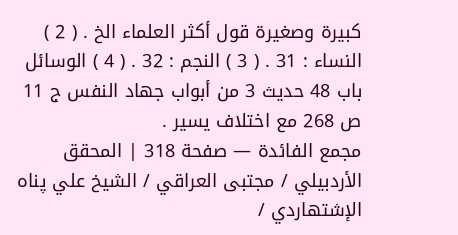كبيرة وصغيرة قول أكثر العلماء الخ . ( 2 ) النساء : 31 . ( 3 ) النجم : 32 . ( 4 ) الوسائل باب 48 حديث 3 من أبواب جهاد النفس ج 11 ص 268 مع اختلاف يسير .
مجمع الفائدة — صفحة 318 | المحقق الأردبيلي / مجتبى العراقي / الشيخ علي پناه الإشتهاردي /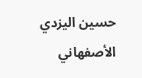حسين اليزدي الأصفهاني